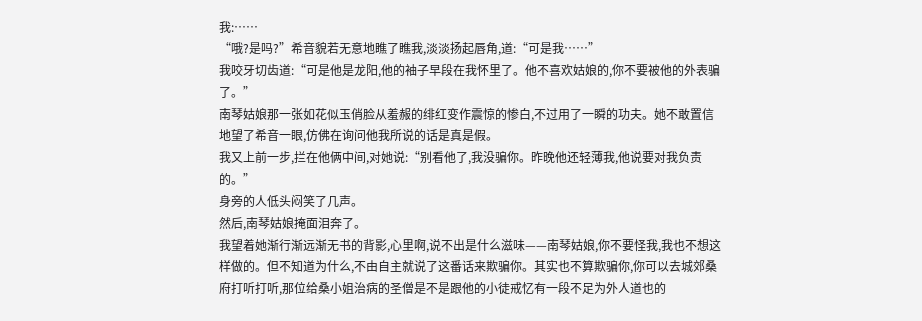我:……
“哦?是吗?”希音貌若无意地瞧了瞧我,淡淡扬起唇角,道:“可是我……”
我咬牙切齿道:“可是他是龙阳,他的袖子早段在我怀里了。他不喜欢姑娘的,你不要被他的外表骗了。”
南琴姑娘那一张如花似玉俏脸从羞赧的绯红变作震惊的惨白,不过用了一瞬的功夫。她不敢置信地望了希音一眼,仿佛在询问他我所说的话是真是假。
我又上前一步,拦在他俩中间,对她说:“别看他了,我没骗你。昨晚他还轻薄我,他说要对我负责的。”
身旁的人低头闷笑了几声。
然后,南琴姑娘掩面泪奔了。
我望着她渐行渐远渐无书的背影,心里啊,说不出是什么滋味——南琴姑娘,你不要怪我,我也不想这样做的。但不知道为什么,不由自主就说了这番话来欺骗你。其实也不算欺骗你,你可以去城郊桑府打听打听,那位给桑小姐治病的圣僧是不是跟他的小徒戒忆有一段不足为外人道也的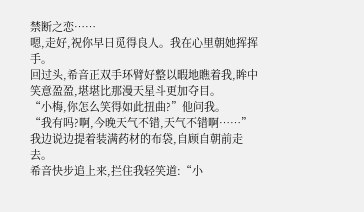禁断之恋……
嗯,走好,祝你早日觅得良人。我在心里朝她挥挥手。
回过头,希音正双手环臂好整以暇地瞧着我,眸中笑意盈盈,堪堪比那漫天星斗更加夺目。
“小梅,你怎么笑得如此扭曲?”他问我。
“我有吗?啊,今晚天气不错,天气不错啊……”我边说边提着装满药材的布袋,自顾自朝前走去。
希音快步追上来,拦住我轻笑道:“小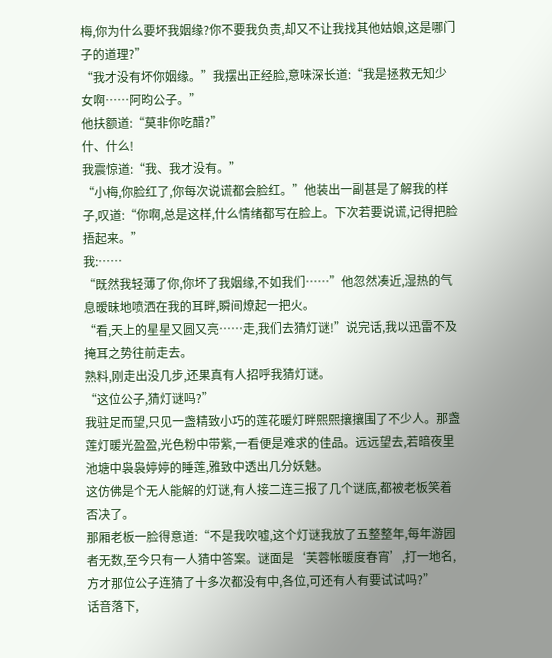梅,你为什么要坏我姻缘?你不要我负责,却又不让我找其他姑娘,这是哪门子的道理?”
“我才没有坏你姻缘。”我摆出正经脸,意味深长道:“我是拯救无知少女啊……阿昀公子。”
他扶额道:“莫非你吃醋?”
什、什么!
我震惊道:“我、我才没有。”
“小梅,你脸红了,你每次说谎都会脸红。”他装出一副甚是了解我的样子,叹道:“你啊,总是这样,什么情绪都写在脸上。下次若要说谎,记得把脸捂起来。”
我:……
“既然我轻薄了你,你坏了我姻缘,不如我们……”他忽然凑近,湿热的气息暧昧地喷洒在我的耳畔,瞬间燎起一把火。
“看,天上的星星又圆又亮……走,我们去猜灯谜!”说完话,我以迅雷不及掩耳之势往前走去。
熟料,刚走出没几步,还果真有人招呼我猜灯谜。
“这位公子,猜灯谜吗?”
我驻足而望,只见一盏精致小巧的莲花暖灯畔熙熙攘攘围了不少人。那盏莲灯暖光盈盈,光色粉中带紫,一看便是难求的佳品。远远望去,若暗夜里池塘中袅袅婷婷的睡莲,雅致中透出几分妖魅。
这仿佛是个无人能解的灯谜,有人接二连三报了几个谜底,都被老板笑着否决了。
那厢老板一脸得意道:“不是我吹嘘,这个灯谜我放了五整整年,每年游园者无数,至今只有一人猜中答案。谜面是‘芙蓉帐暖度春宵’,打一地名,方才那位公子连猜了十多次都没有中,各位,可还有人有要试试吗?”
话音落下,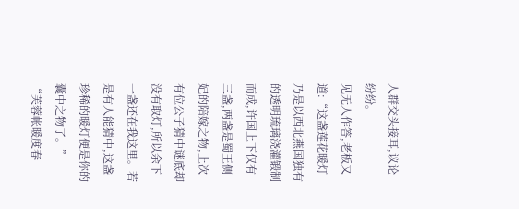人群交头接耳,议论纷纷。
见无人作答,老板又道:“这盏莲花暖灯乃是以西北燕国独有的透明琉璃浇灌锻制而成,许国上下仅有三盏,两盏是蜀王侧妃的陪嫁之物,上次有位公子猜中谜底却没有取灯,所以余下一盏还在我这里。若是有人能猜中,这盏珍稀的暖灯便是你的囊中之物了。”
“芙蓉帐暖度春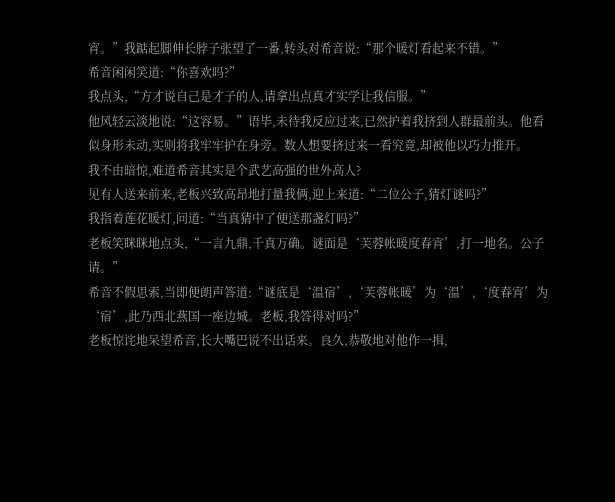宵。”我踮起脚伸长脖子张望了一番,转头对希音说:“那个暖灯看起来不错。”
希音闲闲笑道:“你喜欢吗?”
我点头,“方才说自己是才子的人,请拿出点真才实学让我信服。”
他风轻云淡地说:“这容易。”语毕,未待我反应过来,已然护着我挤到人群最前头。他看似身形未动,实则将我牢牢护在身旁。数人想要挤过来一看究竟,却被他以巧力推开。
我不由暗惊,难道希音其实是个武艺高强的世外高人?
见有人送来前来,老板兴致高昂地打量我俩,迎上来道:“二位公子,猜灯谜吗?”
我指着莲花暖灯,问道:“当真猜中了便送那盏灯吗?”
老板笑眯眯地点头,“一言九鼎,千真万确。谜面是‘芙蓉帐暖度春宵’,打一地名。公子请。”
希音不假思索,当即便朗声答道:“谜底是‘温宿’,‘芙蓉帐暖’为‘温’,‘度春宵’为‘宿’,此乃西北燕国一座边城。老板,我答得对吗?”
老板惊诧地呆望希音,长大嘴巴说不出话来。良久,恭敬地对他作一揖,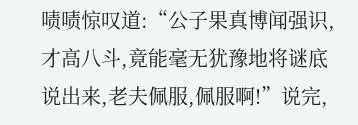啧啧惊叹道:“公子果真博闻强识,才高八斗,竟能毫无犹豫地将谜底说出来,老夫佩服,佩服啊!”说完,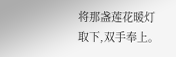将那盏莲花暖灯取下,双手奉上。